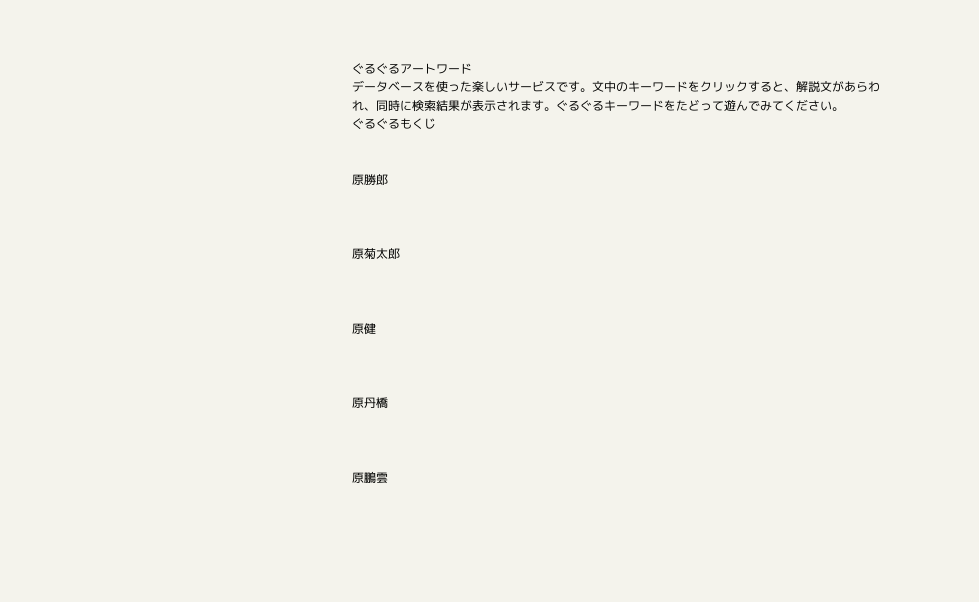ぐるぐるアートワード
データベースを使った楽しいサービスです。文中のキーワードをクリックすると、解説文があらわれ、同時に検索結果が表示されます。ぐるぐるキーワードをたどって遊んでみてください。
ぐるぐるもくじ


原勝郎



原菊太郎



原健



原丹橋



原鵬雲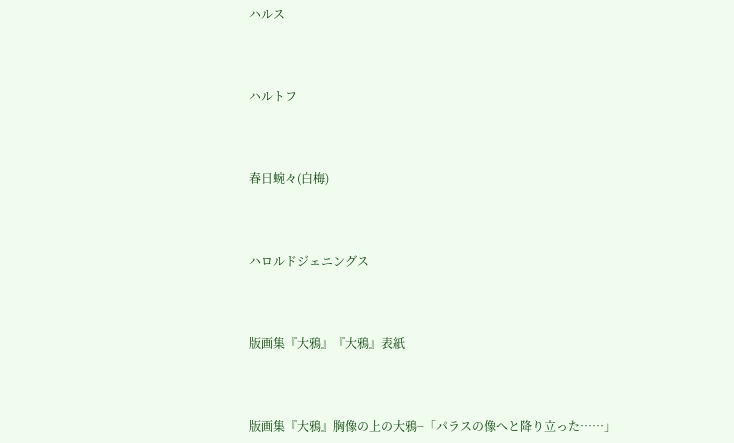ハルス



ハルトフ



春日蜿々(白梅)



ハロルドジェニングス



版画集『大鴉』『大鴉』表紙



版画集『大鴉』胸像の上の大鴉−「パラスの像へと降り立った……」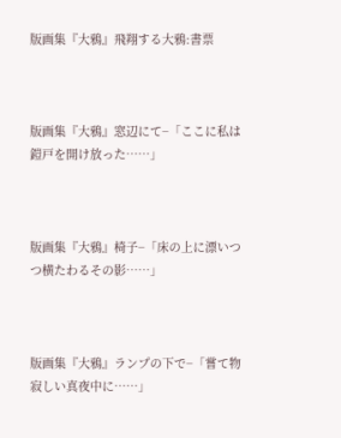版画集『大鴉』飛翔する大鴉:書票



版画集『大鴉』窓辺にて−「ここに私は鎧戸を開け放った……」



版画集『大鴉』椅子−「床の上に漂いつつ横たわるその影……」



版画集『大鴉』ランプの下で−「嘗て物寂しい真夜中に……」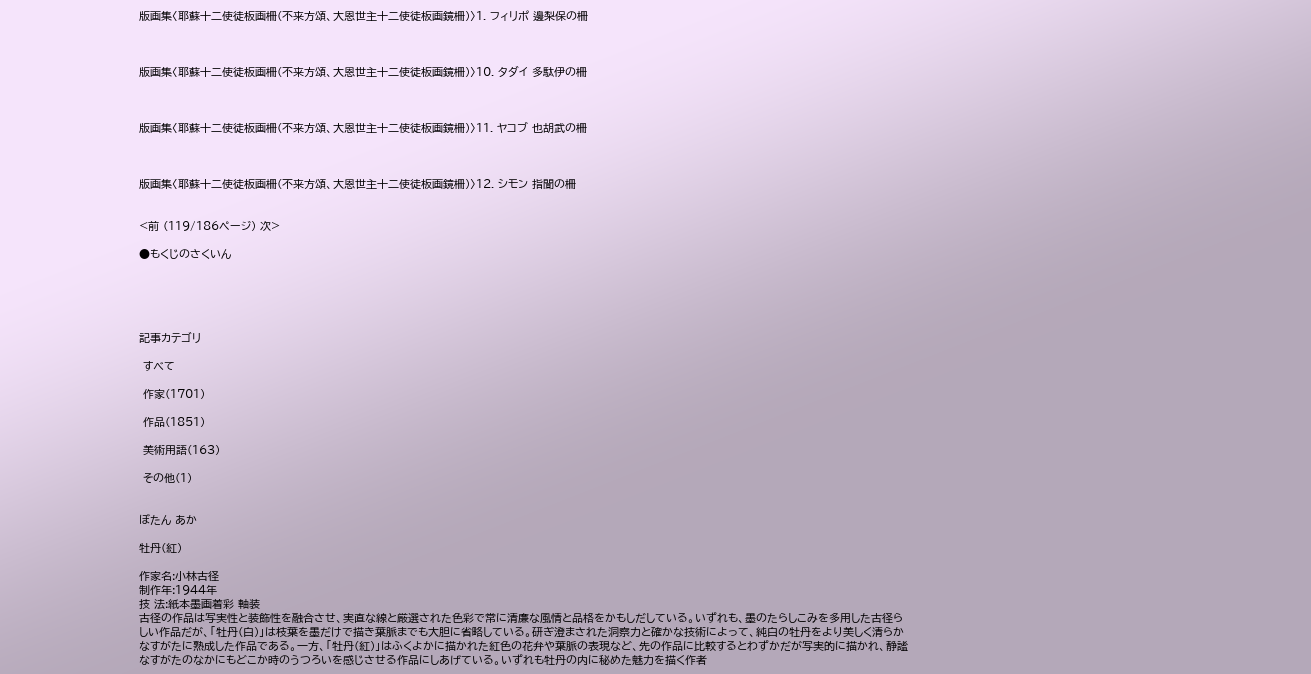版画集〈耶蘇十二使徒板画柵(不来方頌、大恩世主十二使徒板画鏡柵)〉1. フィリポ 邊梨保の柵



版画集〈耶蘇十二使徒板画柵(不来方頌、大恩世主十二使徒板画鏡柵)〉10. タダイ 多駄伊の柵



版画集〈耶蘇十二使徒板画柵(不来方頌、大恩世主十二使徒板画鏡柵)〉11. ヤコブ 也胡武の柵



版画集〈耶蘇十二使徒板画柵(不来方頌、大恩世主十二使徒板画鏡柵)〉12. シモン 指聞の柵


<前 (119/186ページ) 次>

●もくじのさくいん





記事カテゴリ

 すべて

 作家(1701)

 作品(1851)

 美術用語(163)

 その他(1)


ぼたん あか

牡丹(紅)

作家名:小林古径
制作年:1944年
技 法:紙本墨画着彩 軸装
古径の作品は写実性と装飾性を融合させ、実直な線と厳選された色彩で常に清廉な風情と品格をかもしだしている。いずれも、墨のたらしこみを多用した古径らしい作品だが、「牡丹(白)」は枝葉を墨だけで描き葉脈までも大胆に省略している。研ぎ澄まされた洞察力と確かな技術によって、純白の牡丹をより美しく清らかなすがたに熟成した作品である。一方、「牡丹(紅)」はふくよかに描かれた紅色の花弁や葉脈の表現など、先の作品に比較するとわずかだが写実的に描かれ、静謐なすがたのなかにもどこか時のうつろいを感じさせる作品にしあげている。いずれも牡丹の内に秘めた魅力を描く作者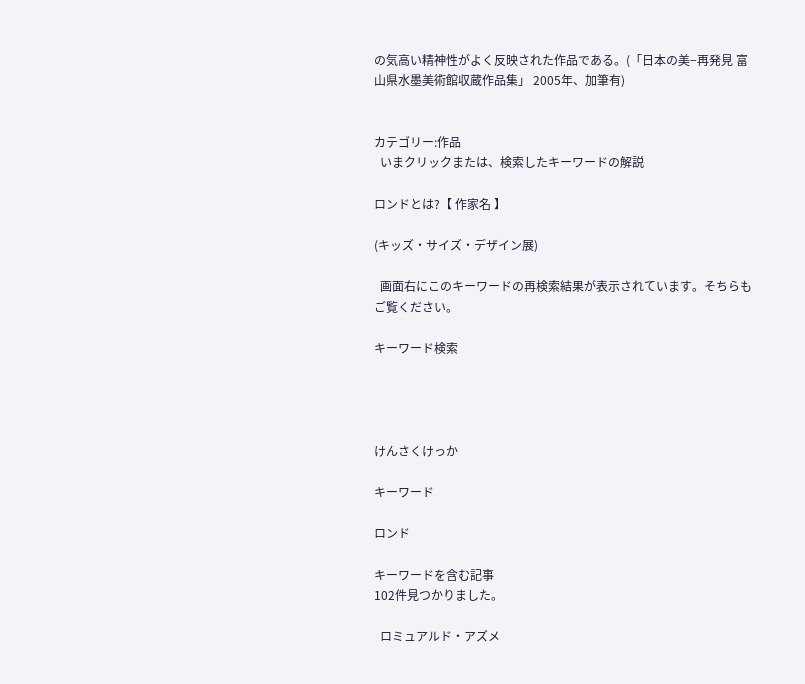の気高い精神性がよく反映された作品である。(「日本の美−再発見 富山県水墨美術館収蔵作品集」 2005年、加筆有)


カテゴリー:作品
  いまクリックまたは、検索したキーワードの解説

ロンドとは?【 作家名 】

(キッズ・サイズ・デザイン展)

  画面右にこのキーワードの再検索結果が表示されています。そちらもご覧ください。

キーワード検索




けんさくけっか

キーワード

ロンド

キーワードを含む記事
102件見つかりました。

  ロミュアルド・アズメ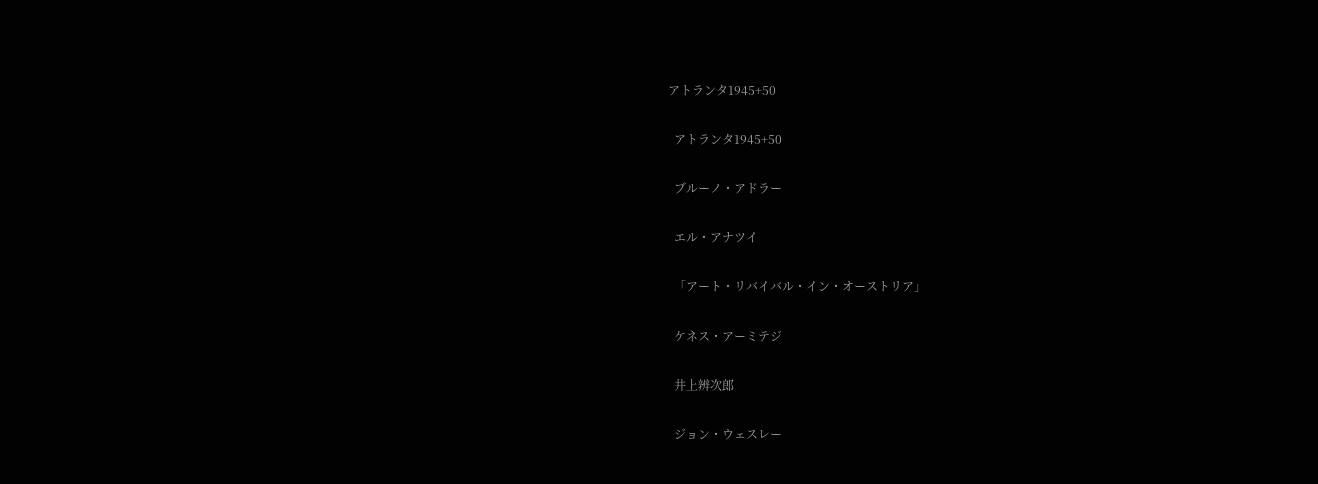アトランタ1945+50

  アトランタ1945+50

  ブルーノ・アドラー

  エル・アナツイ

  「アート・リバイバル・イン・オーストリア」

  ケネス・アーミテジ

  井上辨次郎

  ジョン・ウェスレー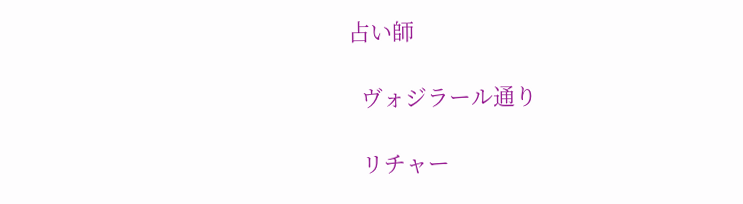占い師

  ヴォジラール通り

  リチャー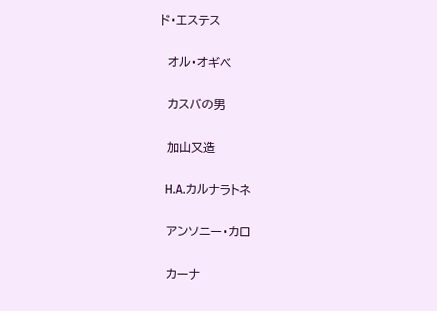ド・エステス

  オル・オギベ

  カスバの男

  加山又造

  H.A.カルナラトネ

  アンソニー・カロ

  カーナ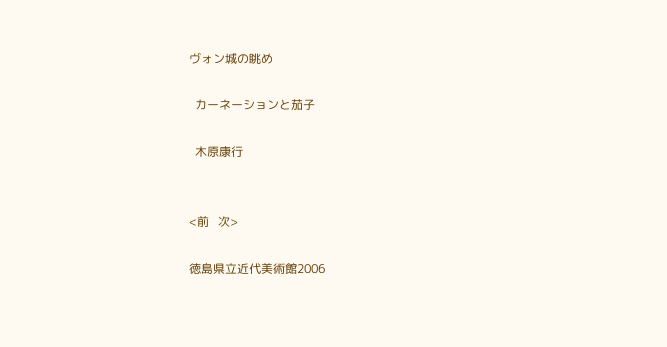ヴォン城の眺め

  カーネーションと茄子

  木原康行


<前   次>

徳島県立近代美術館2006